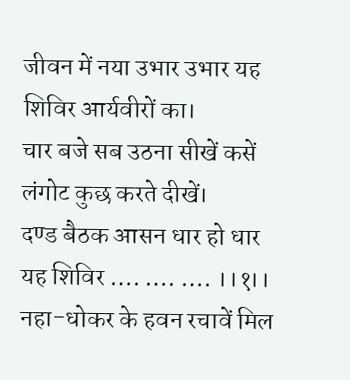जीवन में नया उभार उभार यह शिविर आर्यवीरों का।
चार बजे सब उठना सीखें कसें लंगोट कुछ करते दीखें।
दण्ड बैठक आसन धार हो धार यह शिविर …. …. …. ।।१।।
नहा-धोकर के हवन रचावें मिल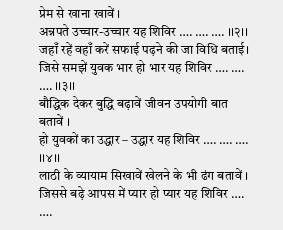प्रेम से खाना खावें ।
अन्नपते उच्चार-उच्चार यह शिविर …. …. …. ।।२।।
जहाँ रहें वहाँ करें सफाई पढ़ने की जा विधि बताई।
जिसे समझें युवक भार हो भार यह शिविर …. …. …. ।।३।।
बौद्धिक देकर बुद्धि बढ़ावें जीवन उपयोगी बात बतावें ।
हो युवकों का उद्धार – उद्धार यह शिविर …. …. …. ।।४।।
लाठी के व्यायाम सिखावें खेलने के भी ढंग बतावें ।
जिससे बढ़े आपस में प्यार हो प्यार यह शिविर …. ….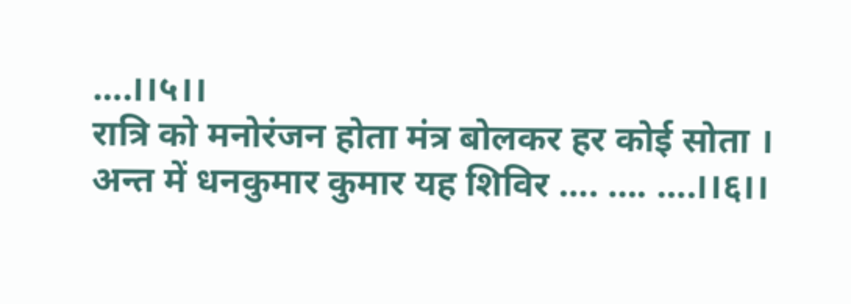….।।५।।
रात्रि को मनोरंजन होता मंत्र बोलकर हर कोई सोता ।
अन्त में धनकुमार कुमार यह शिविर …. …. ….।।६।।